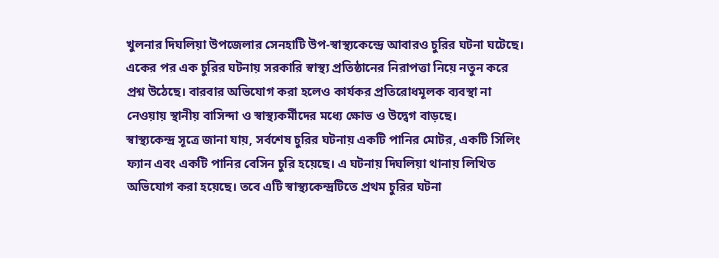খুলনার দিঘলিয়া উপজেলার সেনহাটি উপ-স্বাস্থ্যকেন্দ্রে আবারও চুরির ঘটনা ঘটেছে। একের পর এক চুরির ঘটনায় সরকারি স্বাস্থ্য প্রতিষ্ঠানের নিরাপত্তা নিয়ে নতুন করে প্রশ্ন উঠেছে। বারবার অভিযোগ করা হলেও কার্যকর প্রতিরোধমূলক ব্যবস্থা না নেওয়ায় স্থানীয় বাসিন্দা ও স্বাস্থ্যকর্মীদের মধ্যে ক্ষোভ ও উদ্বেগ বাড়ছে।
স্বাস্থ্যকেন্দ্র সূত্রে জানা যায়, সর্বশেষ চুরির ঘটনায় একটি পানির মোটর, একটি সিলিং ফ্যান এবং একটি পানির বেসিন চুরি হয়েছে। এ ঘটনায় দিঘলিয়া থানায় লিখিত অভিযোগ করা হয়েছে। তবে এটি স্বাস্থ্যকেন্দ্রটিতে প্রথম চুরির ঘটনা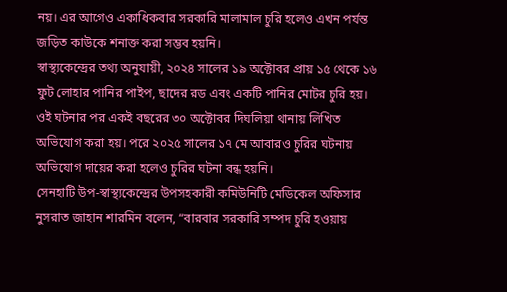নয়। এর আগেও একাধিকবার সরকারি মালামাল চুরি হলেও এখন পর্যন্ত জড়িত কাউকে শনাক্ত করা সম্ভব হয়নি।
স্বাস্থ্যকেন্দ্রের তথ্য অনুযায়ী, ২০২৪ সালের ১৯ অক্টোবর প্রায় ১৫ থেকে ১৬ ফুট লোহার পানির পাইপ, ছাদের রড এবং একটি পানির মোটর চুরি হয়। ওই ঘটনার পর একই বছরের ৩০ অক্টোবর দিঘলিয়া থানায় লিখিত অভিযোগ করা হয়। পরে ২০২৫ সালের ১৭ মে আবারও চুরির ঘটনায় অভিযোগ দায়ের করা হলেও চুরির ঘটনা বন্ধ হয়নি।
সেনহাটি উপ-স্বাস্থ্যকেন্দ্রের উপসহকারী কমিউনিটি মেডিকেল অফিসার নুসরাত জাহান শারমিন বলেন, “বারবার সরকারি সম্পদ চুরি হওয়ায়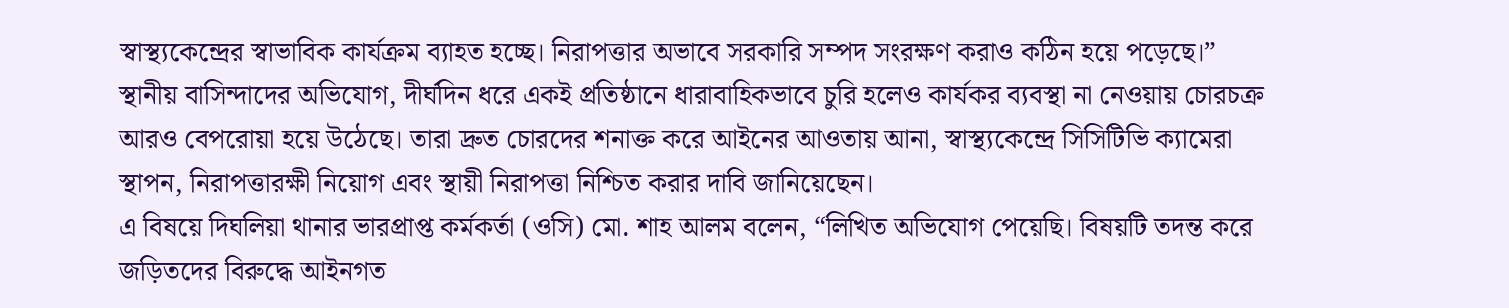স্বাস্থ্যকেন্দ্রের স্বাভাবিক কার্যক্রম ব্যাহত হচ্ছে। নিরাপত্তার অভাবে সরকারি সম্পদ সংরক্ষণ করাও কঠিন হয়ে পড়েছে।”
স্থানীয় বাসিন্দাদের অভিযোগ, দীর্ঘদিন ধরে একই প্রতিষ্ঠানে ধারাবাহিকভাবে চুরি হলেও কার্যকর ব্যবস্থা না নেওয়ায় চোরচক্র আরও বেপরোয়া হয়ে উঠেছে। তারা দ্রুত চোরদের শনাক্ত করে আইনের আওতায় আনা, স্বাস্থ্যকেন্দ্রে সিসিটিভি ক্যামেরা স্থাপন, নিরাপত্তারক্ষী নিয়োগ এবং স্থায়ী নিরাপত্তা নিশ্চিত করার দাবি জানিয়েছেন।
এ বিষয়ে দিঘলিয়া থানার ভারপ্রাপ্ত কর্মকর্তা (ওসি) মো. শাহ আলম বলেন, “লিখিত অভিযোগ পেয়েছি। বিষয়টি তদন্ত করে জড়িতদের বিরুদ্ধে আইনগত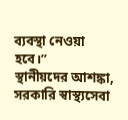ব্যবস্থা নেওয়া হবে।”
স্থানীয়দের আশঙ্কা, সরকারি স্বাস্থ্যসেবা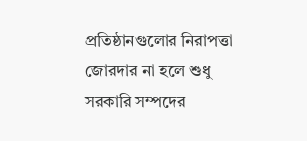প্রতিষ্ঠানগুলোর নিরাপত্তা জোরদার না হলে শুধু সরকারি সম্পদের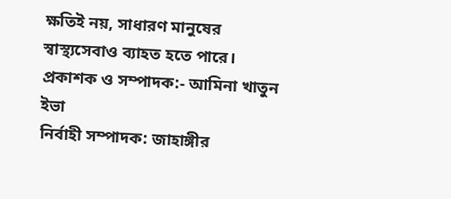ক্ষতিই নয়, সাধারণ মানুষের স্বাস্থ্যসেবাও ব্যাহত হতে পারে।
প্রকাশক ও সম্পাদক:- আমিনা খাতুন ইভা
নির্বাহী সম্পাদক: জাহাঙ্গীর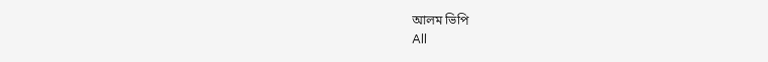আলম ভিপি
All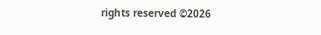rights reserved ©2026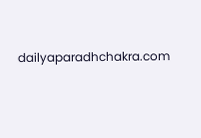dailyaparadhchakra.com